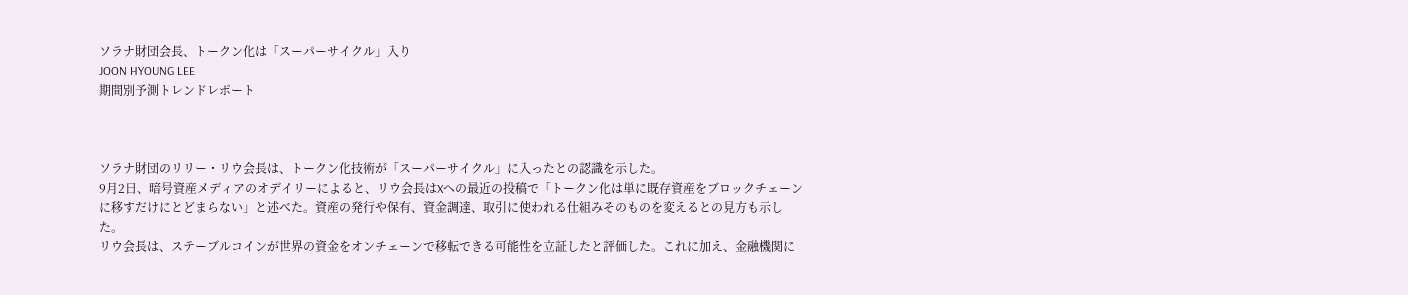ソラナ財団会長、トークン化は「スーパーサイクル」入り
JOON HYOUNG LEE
期間別予測トレンドレポート



ソラナ財団のリリー・リウ会長は、トークン化技術が「スーパーサイクル」に入ったとの認識を示した。
9月2日、暗号資産メディアのオデイリーによると、リウ会長はXへの最近の投稿で「トークン化は単に既存資産をブロックチェーンに移すだけにとどまらない」と述べた。資産の発行や保有、資金調達、取引に使われる仕組みそのものを変えるとの見方も示した。
リウ会長は、ステーブルコインが世界の資金をオンチェーンで移転できる可能性を立証したと評価した。これに加え、金融機関に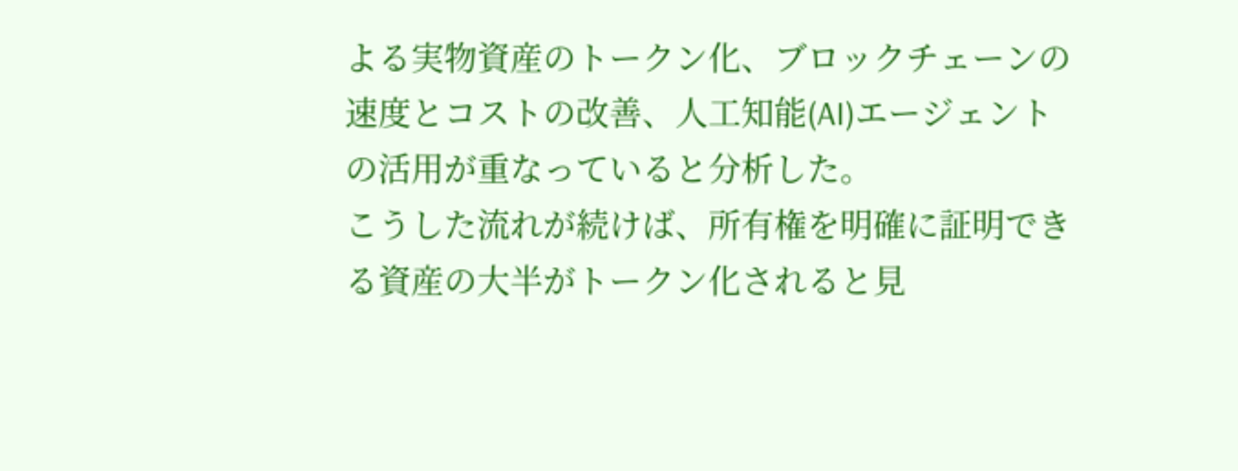よる実物資産のトークン化、ブロックチェーンの速度とコストの改善、人工知能(AI)エージェントの活用が重なっていると分析した。
こうした流れが続けば、所有権を明確に証明できる資産の大半がトークン化されると見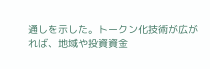通しを示した。トークン化技術が広がれば、地域や投資資金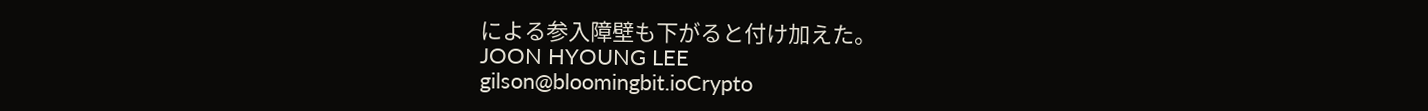による参入障壁も下がると付け加えた。
JOON HYOUNG LEE
gilson@bloomingbit.ioCrypto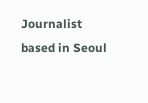Journalist based in Seoul